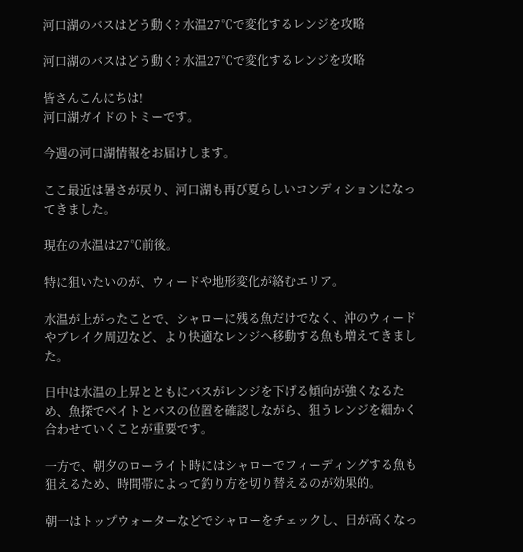河口湖のバスはどう動く? 水温27℃で変化するレンジを攻略

河口湖のバスはどう動く? 水温27℃で変化するレンジを攻略

皆さんこんにちは!
河口湖ガイドのトミーです。

今週の河口湖情報をお届けします。

ここ最近は暑さが戻り、河口湖も再び夏らしいコンディションになってきました。

現在の水温は27℃前後。

特に狙いたいのが、ウィードや地形変化が絡むエリア。

水温が上がったことで、シャローに残る魚だけでなく、沖のウィードやブレイク周辺など、より快適なレンジへ移動する魚も増えてきました。

日中は水温の上昇とともにバスがレンジを下げる傾向が強くなるため、魚探でベイトとバスの位置を確認しながら、狙うレンジを細かく合わせていくことが重要です。

一方で、朝夕のローライト時にはシャローでフィーディングする魚も狙えるため、時間帯によって釣り方を切り替えるのが効果的。

朝一はトップウォーターなどでシャローをチェックし、日が高くなっ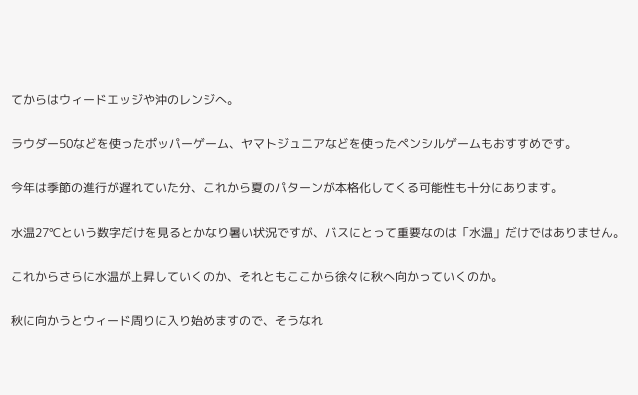てからはウィードエッジや沖のレンジへ。

ラウダー50などを使ったポッパーゲーム、ヤマトジュニアなどを使ったペンシルゲームもおすすめです。

今年は季節の進行が遅れていた分、これから夏のパターンが本格化してくる可能性も十分にあります。

水温27℃という数字だけを見るとかなり暑い状況ですが、バスにとって重要なのは「水温」だけではありません。

これからさらに水温が上昇していくのか、それともここから徐々に秋へ向かっていくのか。

秋に向かうとウィード周りに入り始めますので、そうなれ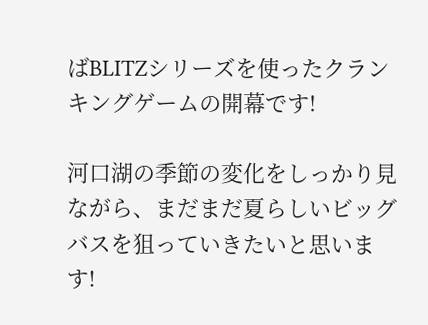ばBLITZシリーズを使ったクランキングゲームの開幕です!

河口湖の季節の変化をしっかり見ながら、まだまだ夏らしいビッグバスを狙っていきたいと思います!